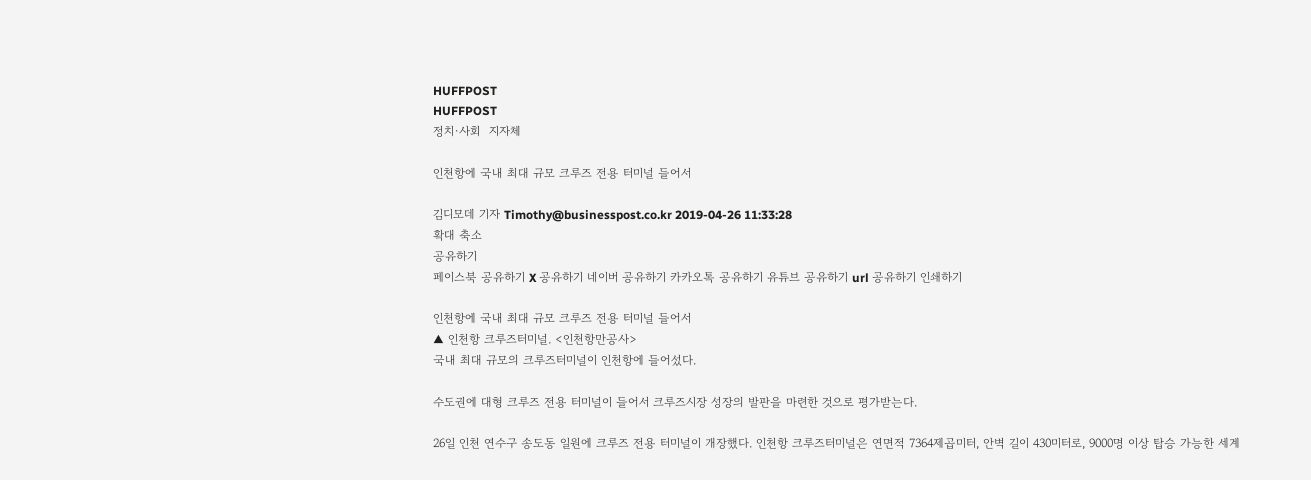HUFFPOST
HUFFPOST
정치·사회  지자체

인천항에 국내 최대 규모 크루즈 전용 터미널 들어서

김디모데 기자 Timothy@businesspost.co.kr 2019-04-26 11:33:28
확대 축소
공유하기
페이스북 공유하기 X 공유하기 네이버 공유하기 카카오톡 공유하기 유튜브 공유하기 url 공유하기 인쇄하기

인천항에 국내 최대 규모 크루즈 전용 터미널 들어서
▲ 인천항 크루즈터미널. <인천항만공사>
국내 최대 규모의 크루즈터미널이 인천항에 들어섰다.

수도권에 대형 크루즈 전용 터미널이 들어서 크루즈시장 성장의 발판을 마련한 것으로 평가받는다.

26일 인천 연수구 송도동 일원에 크루즈 전용 터미널이 개장했다. 인천항 크루즈터미널은 연면적 7364제곱미터, 안벽 길이 430미터로, 9000명 이상 탑승 가능한 세계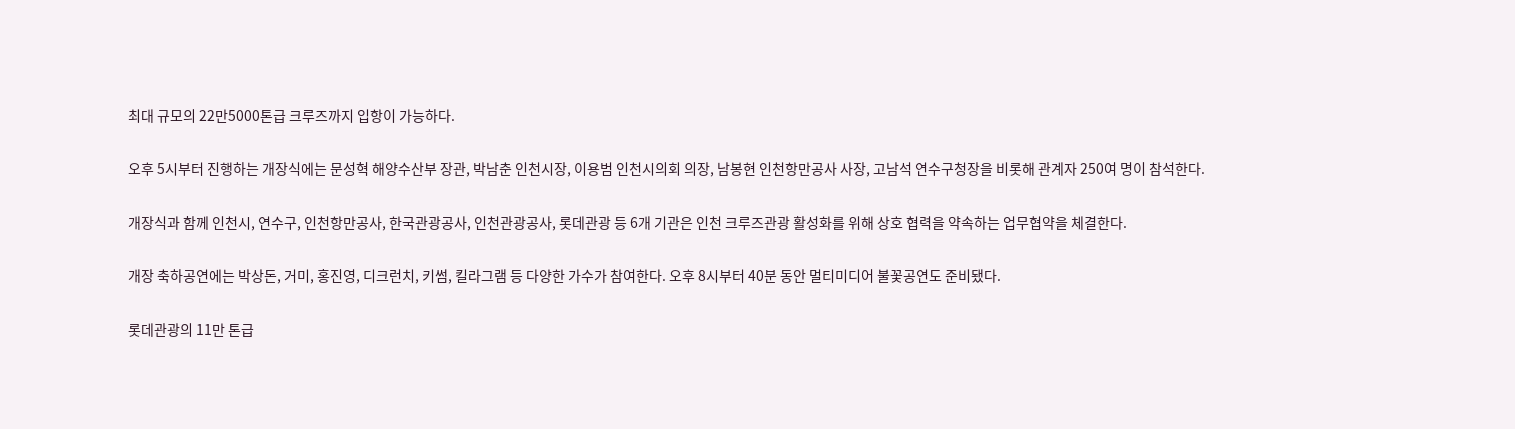최대 규모의 22만5000톤급 크루즈까지 입항이 가능하다.

오후 5시부터 진행하는 개장식에는 문성혁 해양수산부 장관, 박남춘 인천시장, 이용범 인천시의회 의장, 남봉현 인천항만공사 사장, 고남석 연수구청장을 비롯해 관계자 250여 명이 참석한다.

개장식과 함께 인천시, 연수구, 인천항만공사, 한국관광공사, 인천관광공사, 롯데관광 등 6개 기관은 인천 크루즈관광 활성화를 위해 상호 협력을 약속하는 업무협약을 체결한다.

개장 축하공연에는 박상돈, 거미, 홍진영, 디크런치, 키썸, 킬라그램 등 다양한 가수가 참여한다. 오후 8시부터 40분 동안 멀티미디어 불꽃공연도 준비됐다.

롯데관광의 11만 톤급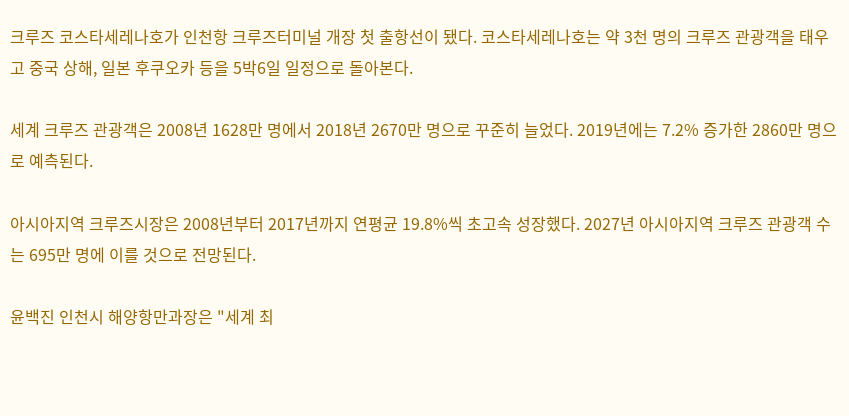크루즈 코스타세레나호가 인천항 크루즈터미널 개장 첫 출항선이 됐다. 코스타세레나호는 약 3천 명의 크루즈 관광객을 태우고 중국 상해, 일본 후쿠오카 등을 5박6일 일정으로 돌아본다.

세계 크루즈 관광객은 2008년 1628만 명에서 2018년 2670만 명으로 꾸준히 늘었다. 2019년에는 7.2% 증가한 2860만 명으로 예측된다.

아시아지역 크루즈시장은 2008년부터 2017년까지 연평균 19.8%씩 초고속 성장했다. 2027년 아시아지역 크루즈 관광객 수는 695만 명에 이를 것으로 전망된다.

윤백진 인천시 해양항만과장은 "세계 최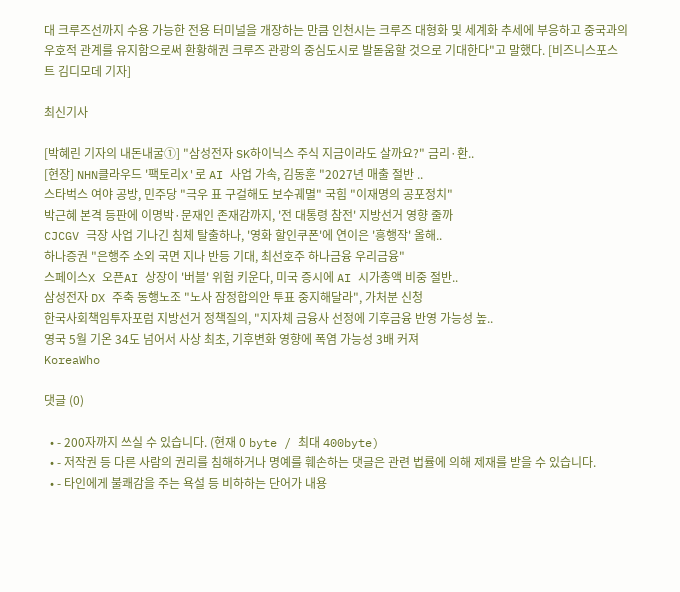대 크루즈선까지 수용 가능한 전용 터미널을 개장하는 만큼 인천시는 크루즈 대형화 및 세계화 추세에 부응하고 중국과의 우호적 관계를 유지함으로써 환황해권 크루즈 관광의 중심도시로 발돋움할 것으로 기대한다"고 말했다. [비즈니스포스트 김디모데 기자]

최신기사

[박혜린 기자의 내돈내굴①] "삼성전자 SK하이닉스 주식 지금이라도 살까요?" 금리·환..
[현장] NHN클라우드 '팩토리X'로 AI 사업 가속, 김동훈 "2027년 매출 절반 ..
스타벅스 여야 공방, 민주당 "극우 표 구걸해도 보수궤멸" 국힘 "이재명의 공포정치"
박근혜 본격 등판에 이명박·문재인 존재감까지, '전 대통령 참전' 지방선거 영향 줄까
CJCGV 극장 사업 기나긴 침체 탈출하나, '영화 할인쿠폰'에 연이은 '흥행작' 올해..
하나증권 "은행주 소외 국면 지나 반등 기대, 최선호주 하나금융 우리금융"
스페이스X 오픈AI 상장이 '버블' 위험 키운다, 미국 증시에 AI 시가총액 비중 절반..
삼성전자 DX 주축 동행노조 "노사 잠정합의안 투표 중지해달라", 가처분 신청
한국사회책임투자포럼 지방선거 정책질의, "지자체 금융사 선정에 기후금융 반영 가능성 높..
영국 5월 기온 34도 넘어서 사상 최초, 기후변화 영향에 폭염 가능성 3배 커져
KoreaWho

댓글 (0)

  • - 200자까지 쓰실 수 있습니다. (현재 0 byte / 최대 400byte)
  • - 저작권 등 다른 사람의 권리를 침해하거나 명예를 훼손하는 댓글은 관련 법률에 의해 제재를 받을 수 있습니다.
  • - 타인에게 불쾌감을 주는 욕설 등 비하하는 단어가 내용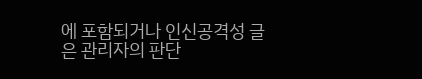에 포함되거나 인신공격성 글은 관리자의 판단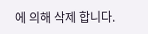에 의해 삭제 합니다.